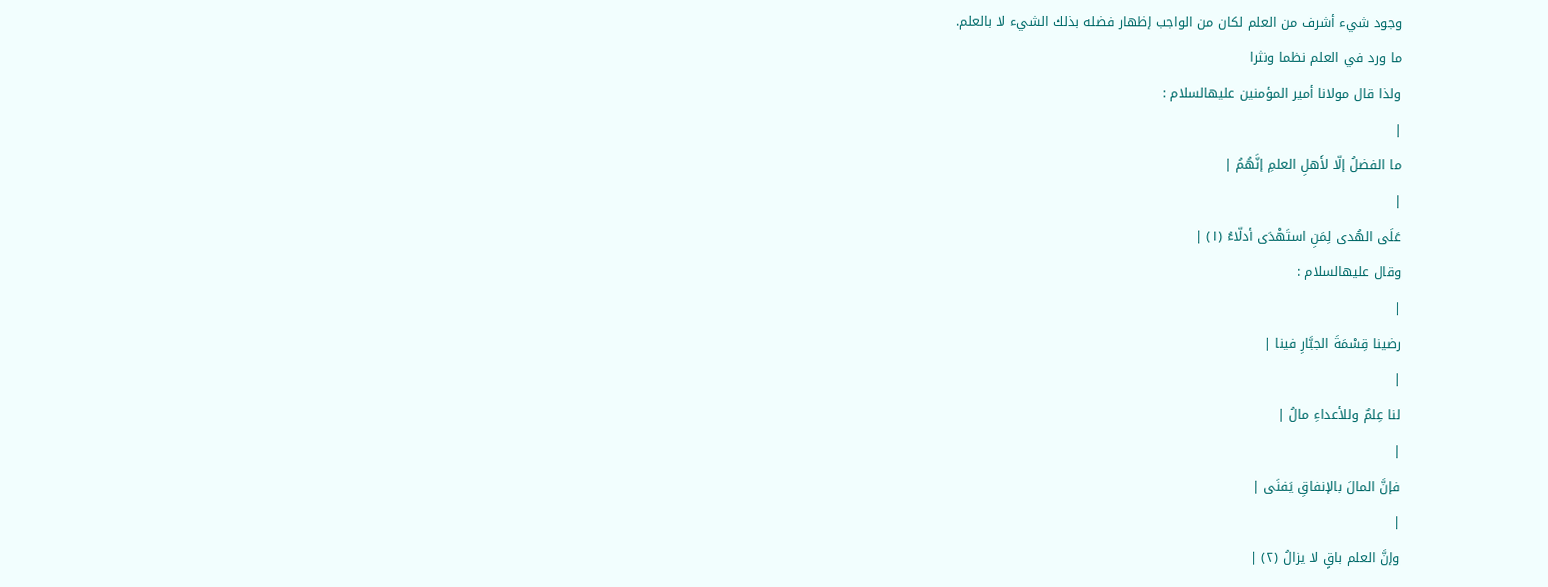وجود شيء أشرف من العلم لكان من الواجب إظهار فضله بذلك الشيء لا بالعلم.
ما ورد في العلم نظما ونثرا
ولذا قال مولانا أمير المؤمنين عليهالسلام :
|
ما الفضلُ إلّا لأَهلِ العلمِ إنَّهُمُ |
|
عَلَى الهُدى لِمَنِ استَهْدَى أدلّاءُ (١) |
وقال عليهالسلام :
|
رضينا قِسْمَةَ الجبَّارِ فينا |
|
لنا عِلمٌ وللأعداءِ مالُ |
|
فإنَّ المالَ بالإنفاقِ يَفنَى |
|
وإنَّ العلم باقٍ لا يزالُ (٢) |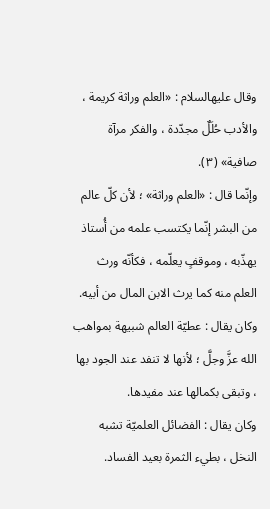وقال عليهالسلام : «العلم وراثة كريمة ، والأدب حُلَلٌ مجدّدة ، والفكر مرآة صافية» (٣).
وإنّما قال : «العلم وراثة» ؛ لأن كلّ عالم من البشر إنّما يكتسب علمه من أُستاذ يهذّبه ، وموقفٍ يعلّمه ، فكأنّه ورث العلم منه كما يرث الابن المال من أبيه.
وكان يقال : عطيّة العالم شبيهة بمواهب الله عزَّ وجلَّ ؛ لأنها لا تنفد عند الجود بها ، وتبقى بكمالها عند مفيدها.
وكان يقال : الفضائل العلميّة تشبه النخل ، بطيء الثمرة بعيد الفساد.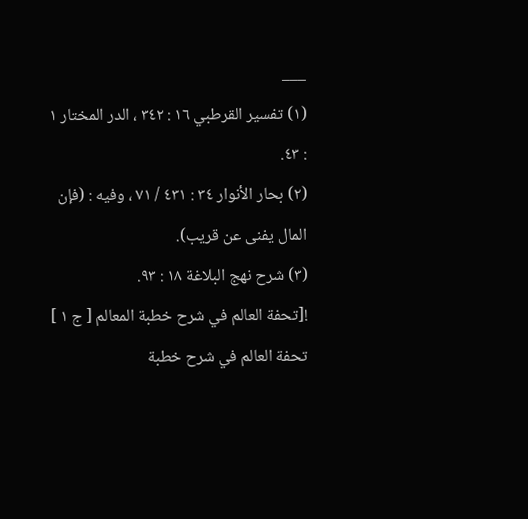___
(١) تفسير القرطبي ١٦ : ٣٤٢ ، الدر المختار ١ : ٤٣.
(٢) بحار الأنوار ٣٤ : ٤٣١ / ٧١ ، وفيه : (فإن المال يفنى عن قريب).
(٣) شرح نهج البلاغة ١٨ : ٩٣.
![تحفة العالم في شرح خطبة المعالم [ ج ١ ] تحفة العالم في شرح خطبة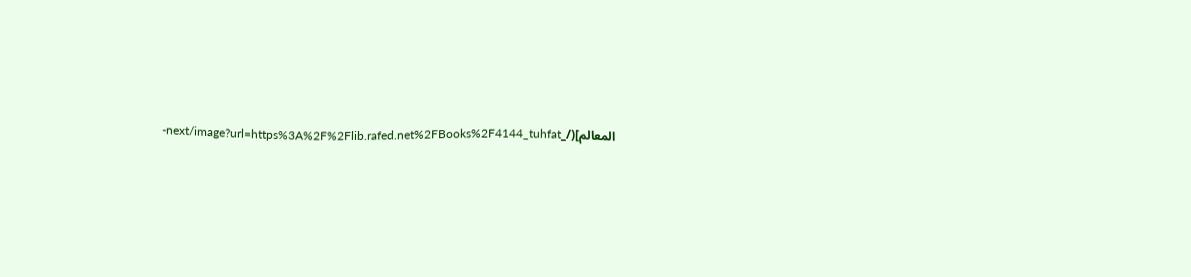المعالم](/_next/image?url=https%3A%2F%2Flib.rafed.net%2FBooks%2F4144_tuhfat-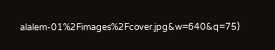alalem-01%2Fimages%2Fcover.jpg&w=640&q=75)